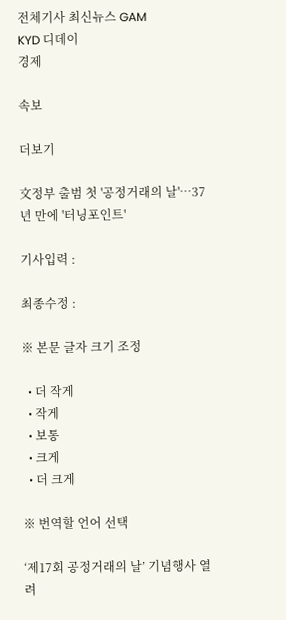전체기사 최신뉴스 GAM
KYD 디데이
경제

속보

더보기

文정부 출범 첫 '공정거래의 날'…37년 만에 '터닝포인트'

기사입력 :

최종수정 :

※ 본문 글자 크기 조정

  • 더 작게
  • 작게
  • 보통
  • 크게
  • 더 크게

※ 번역할 언어 선택

‘제17회 공정거래의 날’ 기념행사 열려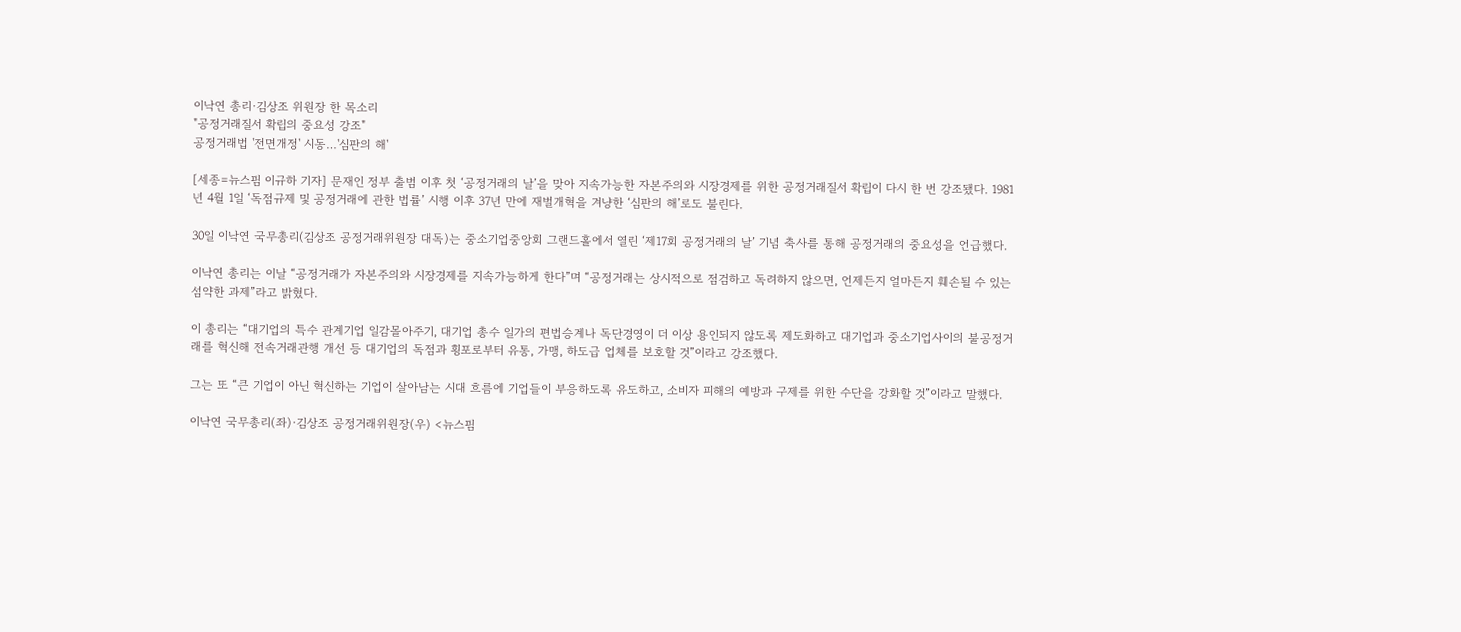이낙연 총리·김상조 위원장 한 목소리
"공정거래질서 확립의 중요성 강조"
공정거래법 '전면개정' 시동…'심판의 해'

[세종=뉴스핌 이규하 기자] 문재인 정부 출범 이후 첫 ‘공정거래의 날’을 맞아 지속가능한 자본주의와 시장경제를 위한 공정거래질서 확립이 다시 한 번 강조됐다. 1981년 4월 1일 ‘독점규제 및 공정거래에 관한 법률’ 시행 이후 37년 만에 재벌개혁을 겨냥한 ‘심판의 해’로도 불린다.

30일 이낙연 국무총리(김상조 공정거래위원장 대독)는 중소기업중앙회 그랜드홀에서 열린 ‘제17회 공정거래의 날’ 기념 축사를 통해 공정거래의 중요성을 언급했다.

이낙연 총리는 이날 “공정거래가 자본주의와 시장경제를 지속가능하게 한다”며 “공정거래는 상시적으로 점검하고 독려하지 않으면, 언제든지 얼마든지 훼손될 수 있는 섬약한 과제”라고 밝혔다.

이 총리는 “대기업의 특수 관계기업 일감몰아주기, 대기업 총수 일가의 편법승계나 독단경영이 더 이상 용인되지 않도록 제도화하고 대기업과 중소기업사이의 불공정거래를 혁신해 전속거래관행 개선 등 대기업의 독점과 횡포로부터 유통, 가맹, 하도급 업체를 보호할 것”이라고 강조했다.

그는 또 “큰 기업이 아닌 혁신하는 기업이 살아남는 시대 흐름에 기업들이 부응하도록 유도하고, 소비자 피해의 예방과 구제를 위한 수단을 강화할 것”이라고 말했다.

이낙연 국무총리(좌)·김상조 공정거래위원장(우) <뉴스핌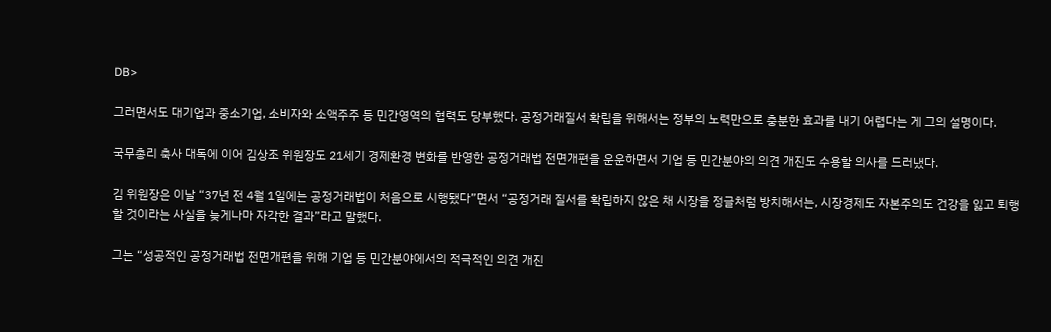DB>

그러면서도 대기업과 중소기업, 소비자와 소액주주 등 민간영역의 협력도 당부했다. 공정거래질서 확립을 위해서는 정부의 노력만으로 충분한 효과를 내기 어렵다는 게 그의 설명이다.

국무총리 축사 대독에 이어 김상조 위원장도 21세기 경제환경 변화를 반영한 공정거래법 전면개편을 운운하면서 기업 등 민간분야의 의견 개진도 수용할 의사를 드러냈다.

김 위원장은 이날 “37년 전 4월 1일에는 공정거래법이 처음으로 시행됐다”면서 “공정거래 질서를 확립하지 않은 채 시장을 정글처럼 방치해서는, 시장경제도 자본주의도 건강을 잃고 퇴행할 것이라는 사실을 늦게나마 자각한 결과”라고 말했다.

그는 “성공적인 공정거래법 전면개편을 위해 기업 등 민간분야에서의 적극적인 의견 개진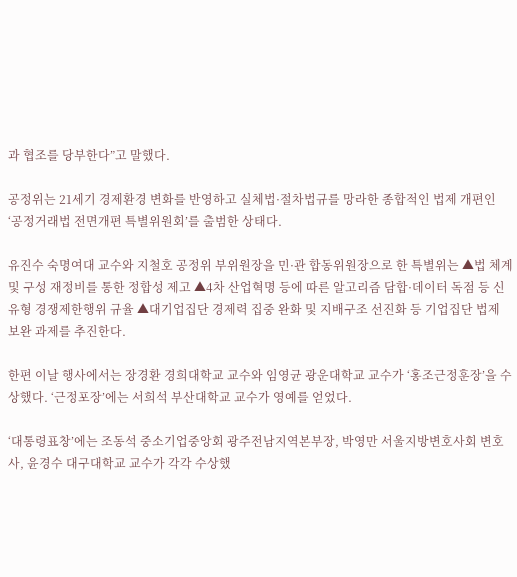과 협조를 당부한다”고 말했다.

공정위는 21세기 경제환경 변화를 반영하고 실체법·절차법규를 망라한 종합적인 법제 개편인 ‘공정거래법 전면개편 특별위원회’를 출범한 상태다.

유진수 숙명여대 교수와 지철호 공정위 부위원장을 민·관 합동위원장으로 한 특별위는 ▲법 체계 및 구성 재정비를 통한 정합성 제고 ▲4차 산업혁명 등에 따른 알고리즘 담합·데이터 독점 등 신유형 경쟁제한행위 규율 ▲대기업집단 경제력 집중 완화 및 지배구조 선진화 등 기업집단 법제 보완 과제를 추진한다.

한편 이날 행사에서는 장경환 경희대학교 교수와 임영균 광운대학교 교수가 ‘홍조근정훈장’을 수상했다. ‘근정포장’에는 서희석 부산대학교 교수가 영예를 얻었다.

‘대통령표창’에는 조동석 중소기업중앙회 광주전남지역본부장, 박영만 서울지방변호사회 변호사, 윤경수 대구대학교 교수가 각각 수상했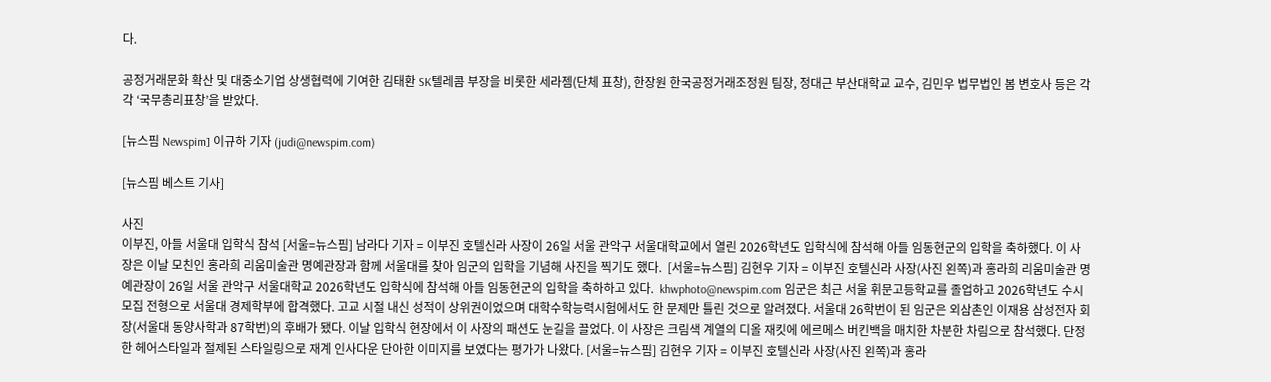다.

공정거래문화 확산 및 대중소기업 상생협력에 기여한 김태환 SK텔레콤 부장을 비롯한 세라젬(단체 표창), 한장원 한국공정거래조정원 팀장, 정대근 부산대학교 교수, 김민우 법무법인 봄 변호사 등은 각각 ‘국무총리표창’을 받았다.

[뉴스핌 Newspim] 이규하 기자 (judi@newspim.com)

[뉴스핌 베스트 기사]

사진
이부진, 아들 서울대 입학식 참석 [서울=뉴스핌] 남라다 기자 = 이부진 호텔신라 사장이 26일 서울 관악구 서울대학교에서 열린 2026학년도 입학식에 참석해 아들 임동현군의 입학을 축하했다. 이 사장은 이날 모친인 홍라희 리움미술관 명예관장과 함께 서울대를 찾아 임군의 입학을 기념해 사진을 찍기도 했다.  [서울=뉴스핌] 김현우 기자 = 이부진 호텔신라 사장(사진 왼쪽)과 홍라희 리움미술관 명예관장이 26일 서울 관악구 서울대학교 2026학년도 입학식에 참석해 아들 임동현군의 입학을 축하하고 있다.  khwphoto@newspim.com 임군은 최근 서울 휘문고등학교를 졸업하고 2026학년도 수시모집 전형으로 서울대 경제학부에 합격했다. 고교 시절 내신 성적이 상위권이었으며 대학수학능력시험에서도 한 문제만 틀린 것으로 알려졌다. 서울대 26학번이 된 임군은 외삼촌인 이재용 삼성전자 회장(서울대 동양사학과 87학번)의 후배가 됐다. 이날 입학식 현장에서 이 사장의 패션도 눈길을 끌었다. 이 사장은 크림색 계열의 디올 재킷에 에르메스 버킨백을 매치한 차분한 차림으로 참석했다. 단정한 헤어스타일과 절제된 스타일링으로 재계 인사다운 단아한 이미지를 보였다는 평가가 나왔다. [서울=뉴스핌] 김현우 기자 = 이부진 호텔신라 사장(사진 왼쪽)과 홍라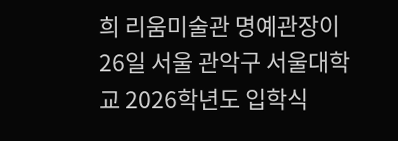희 리움미술관 명예관장이 26일 서울 관악구 서울대학교 2026학년도 입학식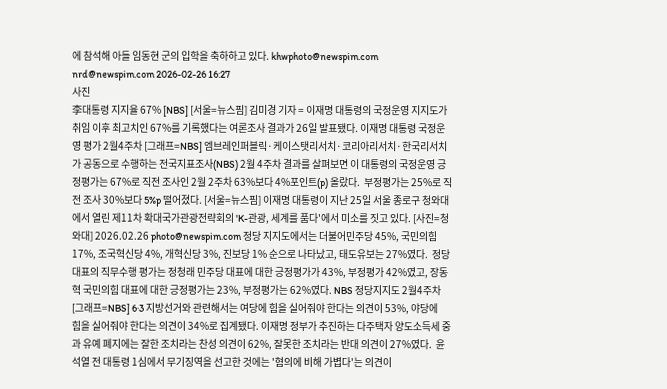에 참석해 아들 임동현 군의 입학을 축하하고 있다. khwphoto@newspim.com nrd@newspim.com 2026-02-26 16:27
사진
李대통령 지지율 67% [NBS] [서울=뉴스핌] 김미경 기자 = 이재명 대통령의 국정운영 지지도가 취임 이후 최고치인 67%를 기록했다는 여론조사 결과가 26일 발표됐다. 이재명 대통령 국정운영 평가 2월4주차 [그래프=NBS] 엠브레인퍼블릭·케이스탯리서치·코리아리서치·한국리서치가 공동으로 수행하는 전국지표조사(NBS) 2월 4주차 결과를 살펴보면 이 대통령의 국정운영 긍정평가는 67%로 직전 조사인 2월 2주차 63%보다 4%포인트(p) 올랐다.  부정평가는 25%로 직전 조사 30%보다 5%p 떨어졌다. [서울=뉴스핌] 이재명 대통령이 지난 25일 서울 종로구 청와대에서 열린 제11차 확대국가관광전략회의 'K-관광, 세계를 품다'에서 미소를 짓고 있다. [사진=청와대] 2026.02.26 photo@newspim.com 정당 지지도에서는 더불어민주당 45%, 국민의힘 17%, 조국혁신당 4%, 개혁신당 3%, 진보당 1% 순으로 나타났고, 태도유보는 27%였다.  정당 대표의 직무수행 평가는 정청래 민주당 대표에 대한 긍정평가가 43%, 부정평가 42%였고, 장동혁 국민의힘 대표에 대한 긍정평가는 23%, 부정평가는 62%였다. NBS 정당지지도 2월4주차 [그래프=NBS] 6·3 지방선거와 관련해서는 여당에 힘을 실어줘야 한다는 의견이 53%, 야당에 힘을 실어줘야 한다는 의견이 34%로 집계됐다. 이재명 정부가 추진하는 다주택자 양도소득세 중과 유예 폐지에는 잘한 조치라는 찬성 의견이 62%, 잘못한 조치라는 반대 의견이 27%였다.  윤석열 전 대통령 1심에서 무기징역을 선고한 것에는 '혐의에 비해 가볍다'는 의견이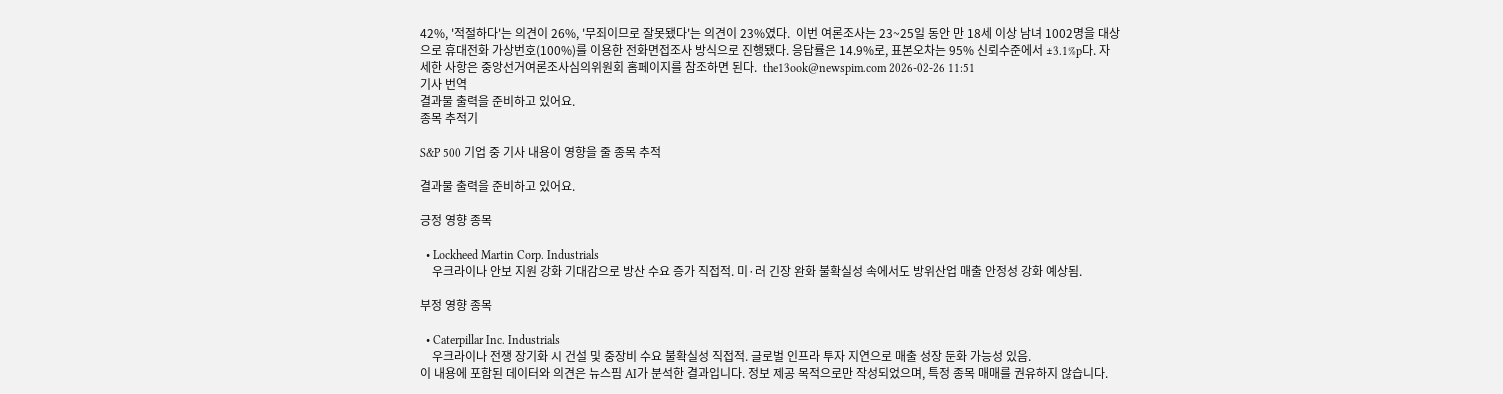42%, '적절하다'는 의견이 26%, '무죄이므로 잘못됐다'는 의견이 23%였다.  이번 여론조사는 23~25일 동안 만 18세 이상 남녀 1002명을 대상으로 휴대전화 가상번호(100%)를 이용한 전화면접조사 방식으로 진행됐다. 응답률은 14.9%로, 표본오차는 95% 신뢰수준에서 ±3.1%p다. 자세한 사항은 중앙선거여론조사심의위원회 홈페이지를 참조하면 된다.  the13ook@newspim.com 2026-02-26 11:51
기사 번역
결과물 출력을 준비하고 있어요.
종목 추적기

S&P 500 기업 중 기사 내용이 영향을 줄 종목 추적

결과물 출력을 준비하고 있어요.

긍정 영향 종목

  • Lockheed Martin Corp. Industrials
    우크라이나 안보 지원 강화 기대감으로 방산 수요 증가 직접적. 미·러 긴장 완화 불확실성 속에서도 방위산업 매출 안정성 강화 예상됨.

부정 영향 종목

  • Caterpillar Inc. Industrials
    우크라이나 전쟁 장기화 시 건설 및 중장비 수요 불확실성 직접적. 글로벌 인프라 투자 지연으로 매출 성장 둔화 가능성 있음.
이 내용에 포함된 데이터와 의견은 뉴스핌 AI가 분석한 결과입니다. 정보 제공 목적으로만 작성되었으며, 특정 종목 매매를 권유하지 않습니다.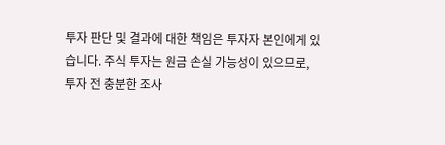투자 판단 및 결과에 대한 책임은 투자자 본인에게 있습니다. 주식 투자는 원금 손실 가능성이 있으므로, 투자 전 충분한 조사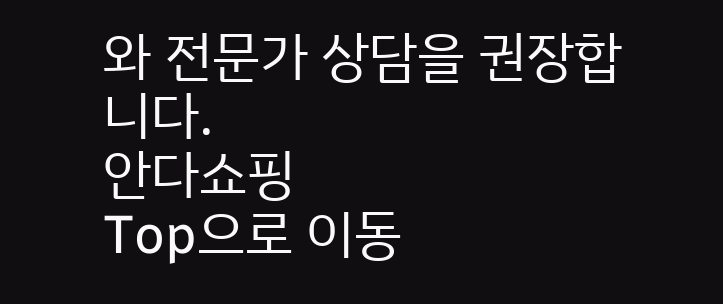와 전문가 상담을 권장합니다.
안다쇼핑
Top으로 이동